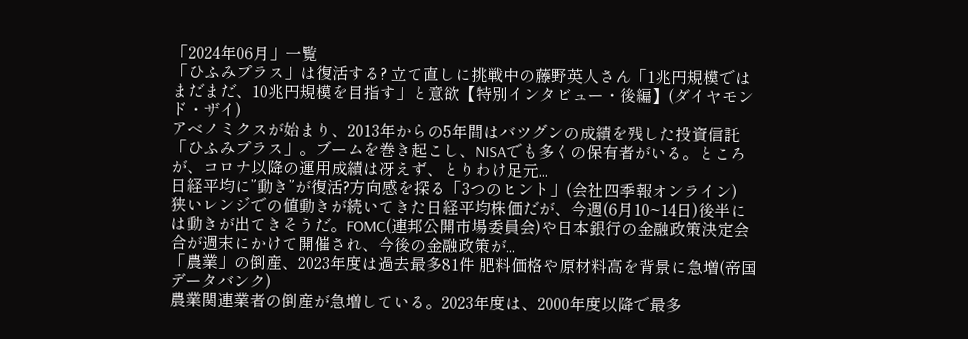「2024年06月」一覧
「ひふみプラス」は復活する? 立て直しに挑戦中の藤野英人さん「1兆円規模ではまだまだ、10兆円規模を目指す」と意欲【特別インタビュー・後編】(ダイヤモンド・ザイ)
アベノミクスが始まり、2013年からの5年間はバツグンの成績を残した投資信託「ひふみプラス」。ブームを巻き起こし、NISAでも多くの保有者がいる。ところが、コロナ以降の運用成績は冴えず、とりわけ足元...
日経平均に”動き”が復活?方向感を探る「3つのヒント」(会社四季報オンライン)
狭いレンジでの値動きが続いてきた日経平均株価だが、今週(6月10~14日)後半には動きが出てきそうだ。FOMC(連邦公開市場委員会)や日本銀行の金融政策決定会合が週末にかけて開催され、今後の金融政策が...
「農業」の倒産、2023年度は過去最多81件 肥料価格や原材料高を背景に急増(帝国データバンク)
農業関連業者の倒産が急増している。2023年度は、2000年度以降で最多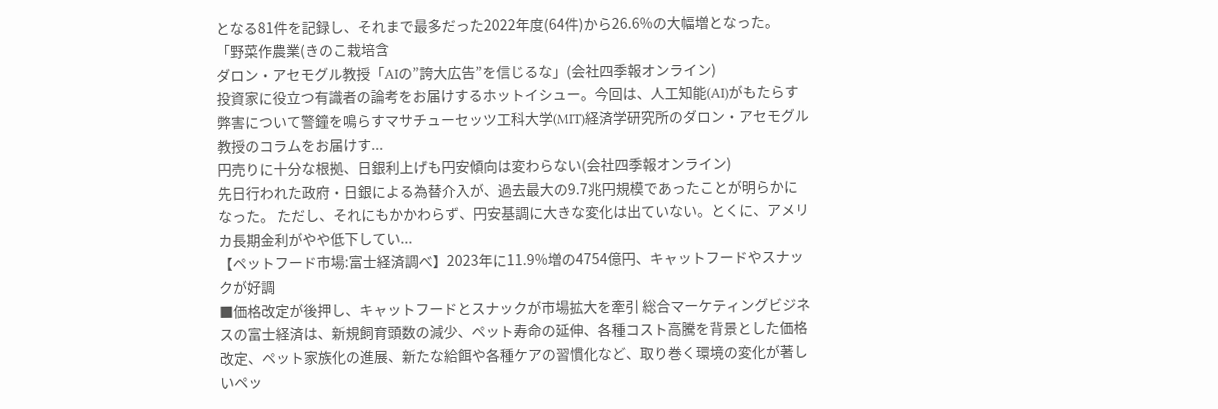となる81件を記録し、それまで最多だった2022年度(64件)から26.6%の大幅増となった。 「野菜作農業(きのこ栽培含
ダロン・アセモグル教授「AIの”誇大広告”を信じるな」(会社四季報オンライン)
投資家に役立つ有識者の論考をお届けするホットイシュー。今回は、人工知能(AI)がもたらす弊害について警鐘を鳴らすマサチューセッツ工科大学(MIT)経済学研究所のダロン・アセモグル教授のコラムをお届けす...
円売りに十分な根拠、日銀利上げも円安傾向は変わらない(会社四季報オンライン)
先日行われた政府・日銀による為替介入が、過去最大の9.7兆円規模であったことが明らかになった。 ただし、それにもかかわらず、円安基調に大きな変化は出ていない。とくに、アメリカ長期金利がやや低下してい...
【ペットフード市場:富士経済調べ】2023年に11.9%増の4754億円、キャットフードやスナックが好調
■価格改定が後押し、キャットフードとスナックが市場拡大を牽引 総合マーケティングビジネスの富士経済は、新規飼育頭数の減少、ペット寿命の延伸、各種コスト高騰を背景とした価格改定、ペット家族化の進展、新たな給餌や各種ケアの習慣化など、取り巻く環境の変化が著しいペッ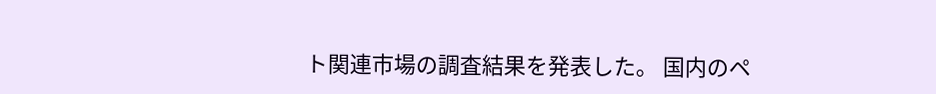ト関連市場の調査結果を発表した。 国内のペ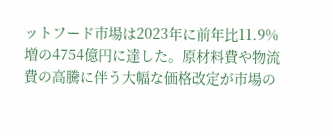ットフード市場は2023年に前年比11.9%増の4754億円に達した。原材料費や物流費の高騰に伴う大幅な価格改定が市場の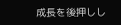成長を後押しし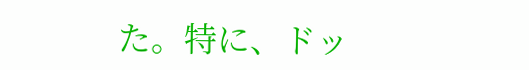た。特に、ドッ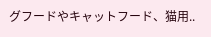グフードやキャットフード、猫用..